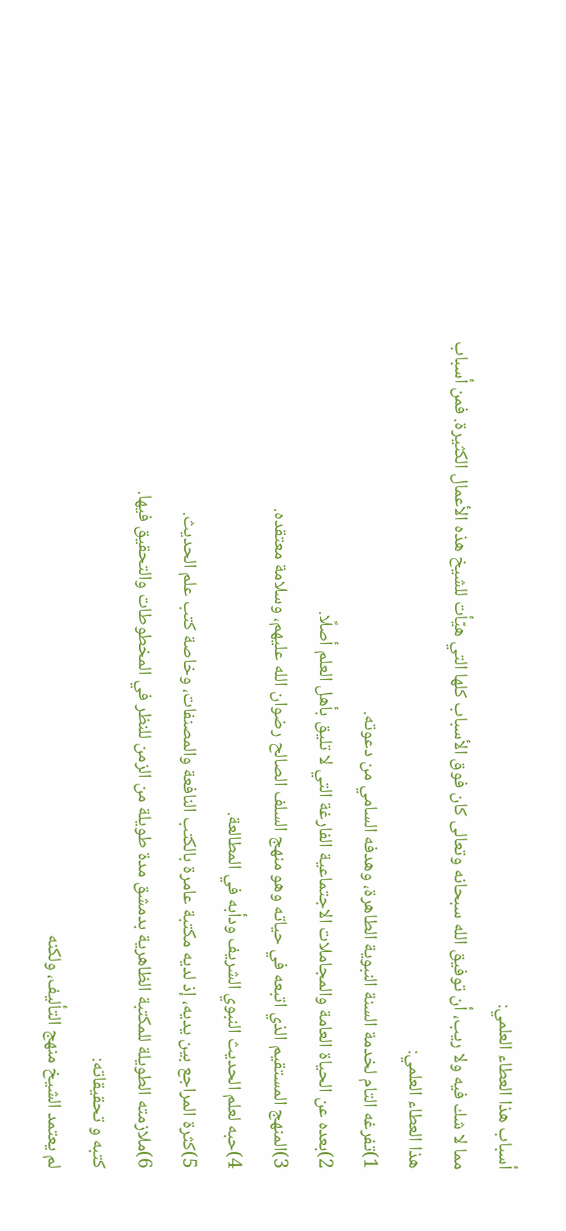أسباب هذا العطاء العلمي:
مما لا شك فيه ولا ريب، أن توفيق الله سبحانه وتعالى كان فوق الأسباب كلها التي هيّأت للشيخ هذه الأعمال الكثيرة. فمن أسباب هذا العطاء العلمي:
1)تفرغه التام لخدمة السنة النبوية الطاهرة، وهدفه السامي من دعوته.
2)بعده عن الحياة العامة والمجاملات الاجتماعية الفارغة التي لا تليق بأهل العلم أصلًا.
3)المنهج المستقيم الذي اتبعه في حياته وهو منهج السلف الصالح رضوان الله عليهم، وسلامة معتقده.
4)حبه لعلم الحديث النبوي الشريف ودأبه في المطالعة.
5)كثرة المراجع بين يديه، إذ لديه مكتبة عامرة بالكتب النافعة والمصنفات، وخاصة كتب علم الحديث.
6)ملازمته الطويلة للمكتبة الظاهرية بدمشق مدة طويلة من الزمن للنظر في المخطوطات والتحقيق فيها.
كتبه و تحقيقاته:
لم يعتمد الشيخ منهج التأليف، ولكنه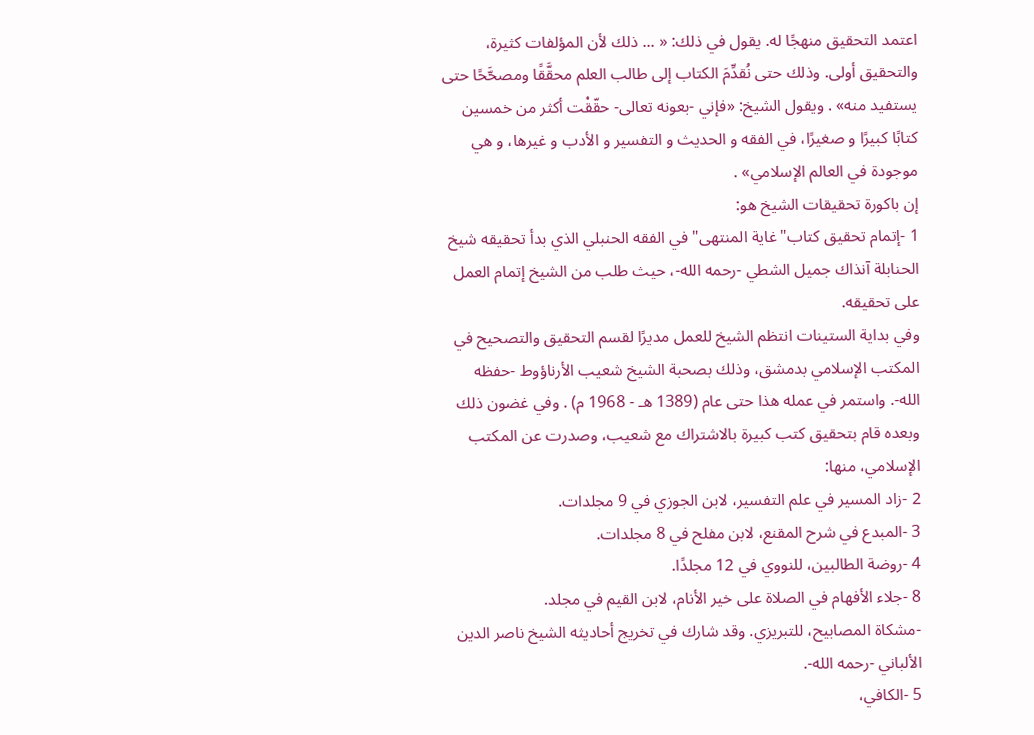اعتمد التحقيق منهجًا له. يقول في ذلك: « ... ذلك لأن المؤلفات كثيرة، والتحقيق أولى. وذلك حتى نُقدِّمَ الكتاب إلى طالب العلم محقَّقًا ومصحَّحًا حتى يستفيد منه» . ويقول الشيخ: «فإني -بعونه تعالى- حقّقْت أكثر من خمسين كتابًا كبيرًا و صغيرًا، في الفقه و الحديث و التفسير و الأدب و غيرها، و هي موجودة في العالم الإسلامي» .
إن باكورة تحقيقات الشيخ هو:
1 -إتمام تحقيق كتاب"غاية المنتهى"في الفقه الحنبلي الذي بدأ تحقيقه شيخ الحنابلة آنذاك جميل الشطي -رحمه الله-، حيث طلب من الشيخ إتمام العمل على تحقيقه.
وفي بداية الستينات انتظم الشيخ للعمل مديرًا لقسم التحقيق والتصحيح في المكتب الإسلامي بدمشق، وذلك بصحبة الشيخ شعيب الأرناؤوط -حفظه الله-. واستمر في عمله هذا حتى عام (1389 هـ - 1968 م) . وفي غضون ذلك وبعده قام بتحقيق كتب كبيرة بالاشتراك مع شعيب، وصدرت عن المكتب الإسلامي، منها:
2 -زاد المسير في علم التفسير، لابن الجوزي في 9 مجلدات.
3 -المبدع في شرح المقنع، لابن مفلح في 8 مجلدات.
4 -روضة الطالبين، للنووي في 12 مجلدًا.
8 -جلاء الأفهام في الصلاة على خير الأنام، لابن القيم في مجلد.
-مشكاة المصابيح، للتبريزي. وقد شارك في تخريج أحاديثه الشيخ ناصر الدين الألباني -رحمه الله-.
5 -الكافي،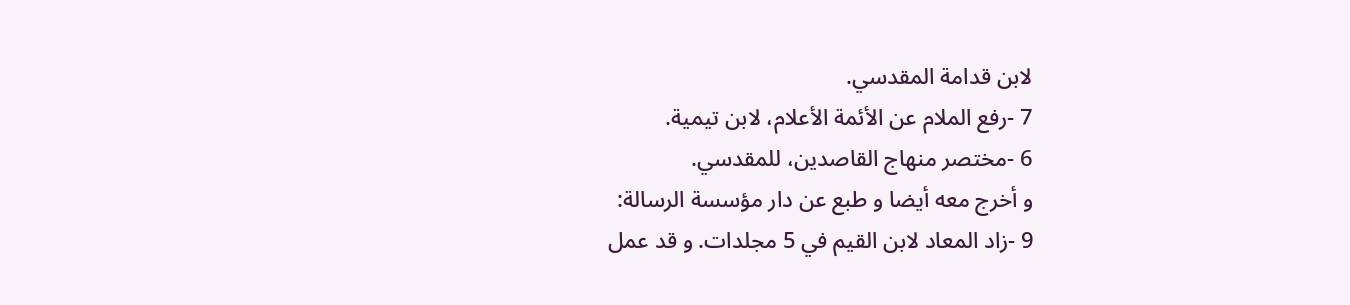لابن قدامة المقدسي.
7 -رفع الملام عن الأئمة الأعلام، لابن تيمية.
6 -مختصر منهاج القاصدين، للمقدسي.
و أخرج معه أيضا و طبع عن دار مؤسسة الرسالة:
9 -زاد المعاد لابن القيم في 5 مجلدات. و قد عمل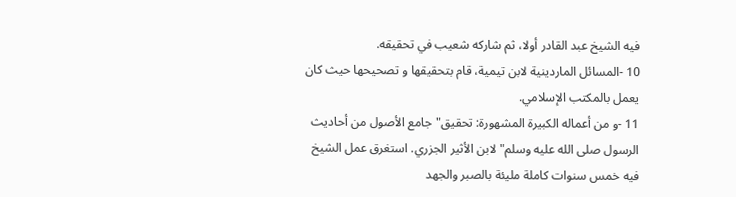فيه الشيخ عبد القادر أولا، ثم شاركه شعيب في تحقيقه.
10 -المسائل الماردينية لابن تيمية، قام بتحقيقها و تصحيحها حيث كان يعمل بالمكتب الإسلامي.
11 -و من أعماله الكبيرة المشهورة: تحقيق"جامع الأصول من أحاديث الرسول صلى الله عليه وسلم"لابن الأثير الجزري. استغرق عمل الشيخ فيه خمس سنوات كاملة مليئة بالصبر والجهد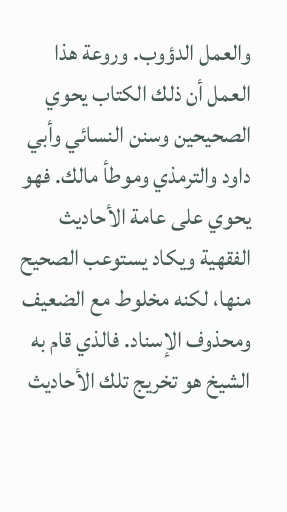والعمل الدؤوب. وروعة هذا العمل أن ذلك الكتاب يحوي الصحيحين وسنن النسائي وأبي داود والترمذي وموطأ مالك. فهو يحوي على عامة الأحاديث الفقهية ويكاد يستوعب الصحيح منها، لكنه مخلوط مع الضعيف ومحذوف الإسناد. فالذي قام به الشيخ هو تخريج تلك الأحاديث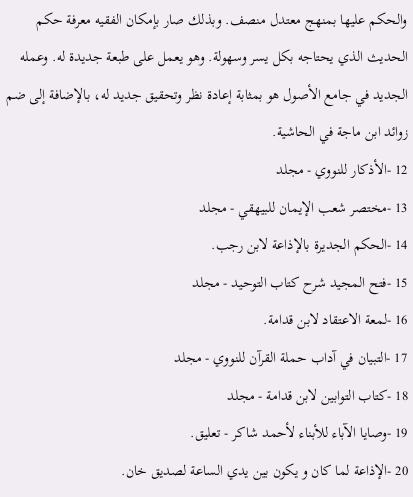والحكم عليها بمنهج معتدل منصف. وبذلك صار بإمكان الفقيه معرفة حكم الحديث الذي يحتاجه بكل يسر وسهولة. وهو يعمل على طبعة جديدة له. وعمله الجديد في جامع الأصول هو بمثابة إعادة نظر وتحقيق جديد له، بالإضافة إلى ضم زوائد ابن ماجة في الحاشية.
12 -الأذكار للنووي - مجلد
13 -مختصر شعب الإيمان للبيهقي - مجلد
14 -الحكم الجديرة بالإذاعة لابن رجب.
15 -فتح المجيد شرح كتاب التوحيد - مجلد
16 -لمعة الاعتقاد لابن قدامة.
17 -التبيان في آداب حملة القرآن للنووي - مجلد
18 -كتاب التوابين لابن قدامة - مجلد
19 -وصايا الآباء للأبناء لأحمد شاكر - تعليق.
20 -الإذاعة لما كان و يكون بين يدي الساعة لصديق خان.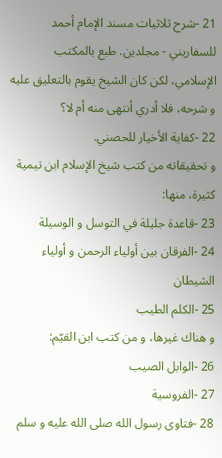21 -شرح ثلاثيات مسند الإمام أحمد للسفاريني - مجلدين. طبع بالمكتب الإسلامي، لكن كان الشيخ يقوم بالتعليق عليه و شرحه، فلا أدري أنتهى منه أم لا؟
22 -كفاية الأخيار للحصني.
و تحقيقاته من كتب شيخ الإسلام ابن تيمية كثيرة، منها:
23 -قاعدة جليلة في التوسل و الوسيلة
24 -الفرقان بين أولياء الرحمن و أولياء الشيطان
25 -الكلم الطيب
و هناك غيرها، و من كتب ابن القيّم:
26 -الوابل الصيب
27 -الفروسية
28 -فتاوى رسول الله صلى الله عليه و سلم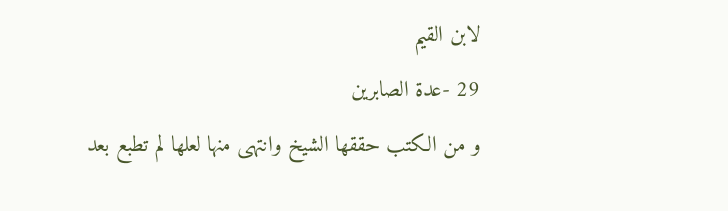لابن القيم
29 -عدة الصابرين
و من الكتب حققها الشيخ وانتهى منها لعلها لم تطبع بعد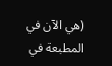(هي الآن في المطبعة في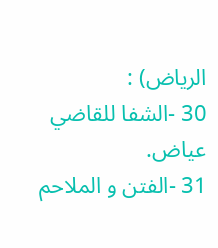الرياض) :
30 -الشفا للقاضي عياض.
31 -الفتن و الملاحم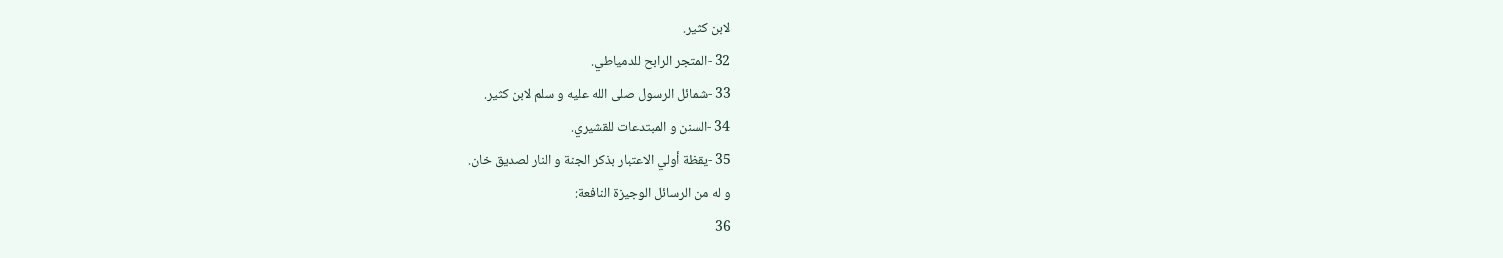لابن كثير.
32 -المتجر الرابح للدمياطي.
33 -شمائل الرسول صلى الله عليه و سلم لابن كثير.
34 -السنن و المبتدعات للقشيري.
35 -يقظة أولي الاعتبار بذكر الجنة و النار لصديق خان.
و له من الرسائل الوجيزة النافعة:
36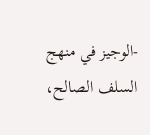-الوجيز في منهج السلف الصالح،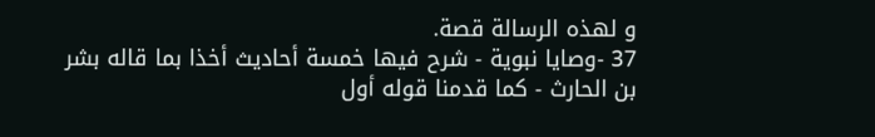و لهذه الرسالة قصة.
37 -وصايا نبوية - شرح فيها خمسة أحاديث أخذا بما قاله بشر بن الحارث - كما قدمنا قوله أول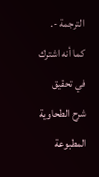الترجمة -.
كما أنه اشترك في تحقيق شرح الطحاوية المطبوعة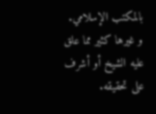بالمكتب الإسلامي.
و غيرها كثير مما علق عليه الشيخ أو أشرف على تحقيقه.